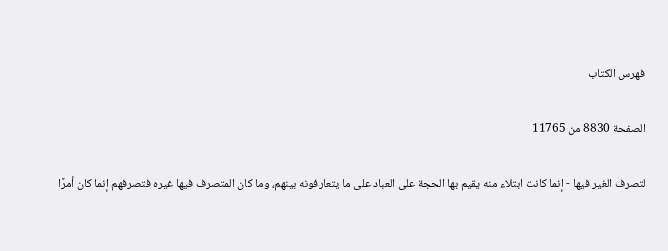فهرس الكتاب

الصفحة 8830 من 11765

لتصرف الغير فيها - إنما كانت ابتلاء منه يقيم بها الحجة على العباد على ما يتعارفونه بينهم، وما كان المتصرف فيها غيره فتصرفهم إنما كان أمرًا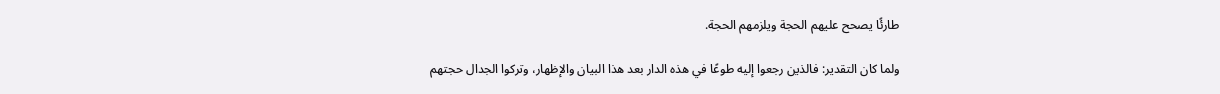طارئًا يصحح عليهم الحجة ويلزمهم الحجة.

ولما كان التقدير: فالذين رجعوا إليه طوعًا في هذه الدار بعد هذا البيان والإظهار، وتركوا الجدال حجتهم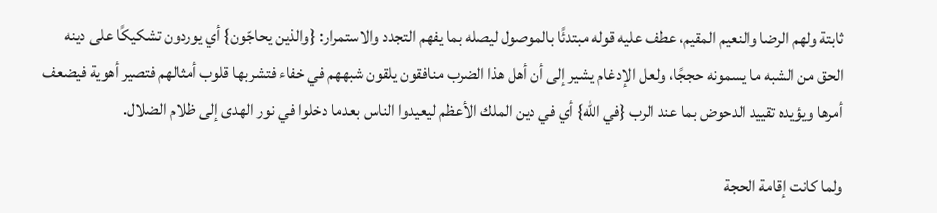ثابتة ولهم الرضا والنعيم المقيم، عطف عليه قوله مبتدئًا بالموصول ليصله بما يفهم التجدد والاستمرار: {والذين يحاجّون} أي يوردون تشكيكًا على دينه الحق من الشبه ما يسمونه حججًا، ولعل الإدغام يشير إلى أن أهل هذا الضرب منافقون يلقون شبههم في خفاء فتشربها قلوب أمثالهم فتصير أهوية فيضعف أمرها ويؤيده تقييد الدحوض بما عند الرب {في الله} أي في دين الملك الأعظم ليعيدوا الناس بعدما دخلوا في نور الهدى إلى ظلام الضلال.

ولما كانت إقامة الحجة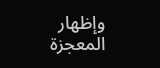وإظهار المعجزة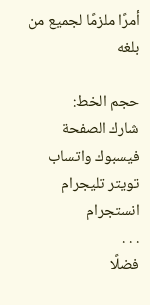أمرًا ملزمًا لجميع من بلغه

حجم الخط:
شارك الصفحة
فيسبوك واتساب تويتر تليجرام انستجرام
. . .
فضلًا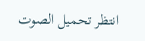انتظر تحميل الصوت